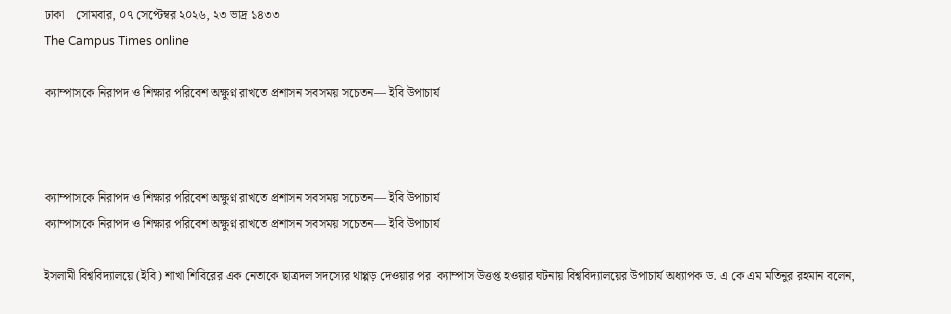ঢাকা    সোমবার, ০৭ সেপ্টেম্বর ২০২৬, ২৩ ভাদ্র ১৪৩৩
The Campus Times online

ক্যাম্পাসকে নিরাপদ ও শিক্ষার পরিবেশ অক্ষুণ্ন রাখতে প্রশাসন সবসময় সচেতন— ইবি উপাচার্য



ক্যাম্পাসকে নিরাপদ ও শিক্ষার পরিবেশ অক্ষুণ্ন রাখতে প্রশাসন সবসময় সচেতন— ইবি উপাচার্য
ক্যাম্পাসকে নিরাপদ ও শিক্ষার পরিবেশ অক্ষুণ্ন রাখতে প্রশাসন সবসময় সচেতন— ইবি উপাচার্য

ইসলামী বিশ্ববিদ্যালয়ে (ইবি) শাখা শিবিরের এক নেতাকে ছাত্রদল সদস্যের থাপ্পড় দেওয়ার পর  ক্যাম্পাস উত্তপ্ত হওয়ার ঘটনায় বিশ্ববিদ্যালয়ের উপাচার্য অধ্যাপক ড. এ কে এম মতিনুর রহমান বলেন,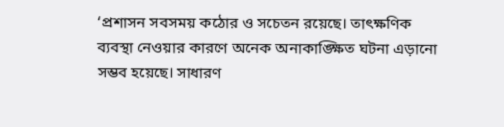‘প্রশাসন সবসময় কঠোর ও সচেতন রয়েছে। তাৎক্ষণিক ব্যবস্থা নেওয়ার কারণে অনেক অনাকাঙ্ক্ষিত ঘটনা এড়ানো সম্ভব হয়েছে। সাধারণ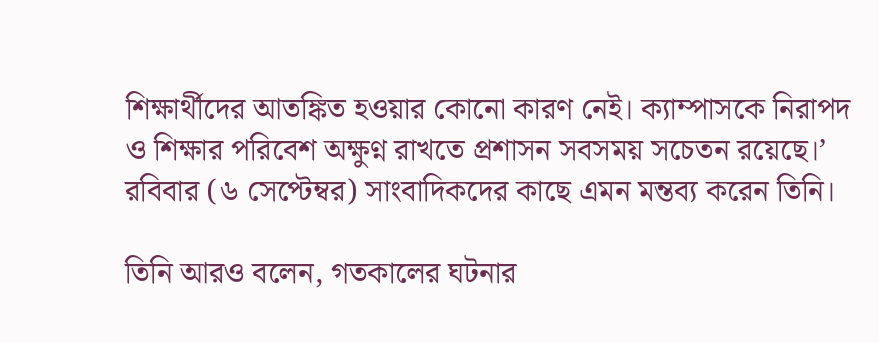শিক্ষার্থীদের আতঙ্কিত হওয়ার কোনো কারণ নেই। ক্যাম্পাসকে নিরাপদ ও শিক্ষার পরিবেশ অক্ষুণ্ন রাখতে প্রশাসন সবসময় সচেতন রয়েছে।’ রবিবার (৬ সেপ্টেম্বর) সাংবাদিকদের কাছে এমন মন্তব্য করেন তিনি।

তিনি আরও বলেন, গতকালের ঘটনার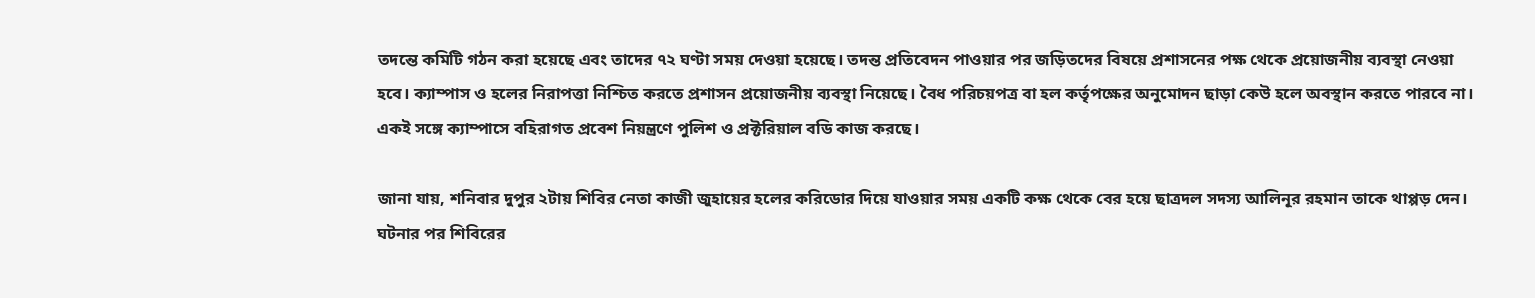তদন্তে কমিটি গঠন করা হয়েছে এবং তাদের ৭২ ঘণ্টা সময় দেওয়া হয়েছে। তদন্ত প্রতিবেদন পাওয়ার পর জড়িতদের বিষয়ে প্রশাসনের পক্ষ থেকে প্রয়োজনীয় ব্যবস্থা নেওয়া হবে। ক্যাম্পাস ও হলের নিরাপত্তা নিশ্চিত করতে প্রশাসন প্রয়োজনীয় ব্যবস্থা নিয়েছে। বৈধ পরিচয়পত্র বা হল কর্তৃপক্ষের অনুমোদন ছাড়া কেউ হলে অবস্থান করতে পারবে না। একই সঙ্গে ক্যাম্পাসে বহিরাগত প্রবেশ নিয়ন্ত্রণে পুলিশ ও প্রক্টরিয়াল বডি কাজ করছে।

জানা যায়, শনিবার দুপুর ২টায় শিবির নেতা কাজী জুহায়ের হলের করিডোর দিয়ে যাওয়ার সময় একটি কক্ষ থেকে বের হয়ে ছাত্রদল সদস্য আলিনূর রহমান তাকে থাপ্পড় দেন। ঘটনার পর শিবিরের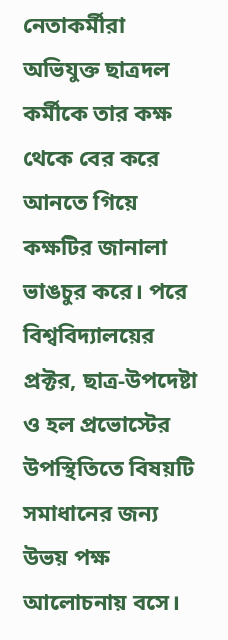নেতাকর্মীরা অভিযুক্ত ছাত্রদল কর্মীকে তার কক্ষ থেকে বের করে আনতে গিয়ে কক্ষটির জানালা ভাঙচুর করে। পরে বিশ্ববিদ্যালয়ের প্রক্টর, ছাত্র-উপদেষ্টা ও হল প্রভোস্টের উপস্থিতিতে বিষয়টি সমাধানের জন্য উভয় পক্ষ আলোচনায় বসে।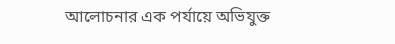আলোচনার এক পর্যায়ে অভিযুক্ত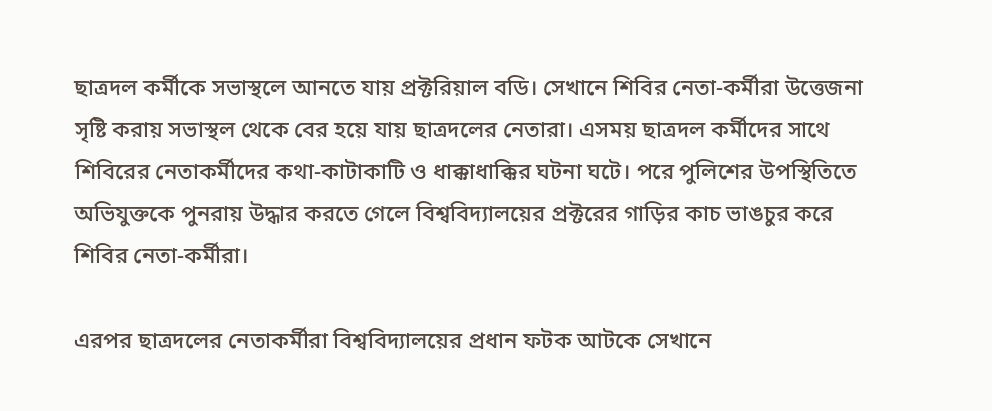ছাত্রদল কর্মীকে সভাস্থলে আনতে যায় প্রক্টরিয়াল বডি। সেখানে শিবির নেতা-কর্মীরা উত্তেজনা সৃষ্টি করায় সভাস্থল থেকে বের হয়ে যায় ছাত্রদলের নেতারা। এসময় ছাত্রদল কর্মীদের সাথে শিবিরের নেতাকর্মীদের কথা-কাটাকাটি ও ধাক্কাধাক্কির ঘটনা ঘটে। পরে পুলিশের উপস্থিতিতে অভিযুক্তকে পুনরায় উদ্ধার করতে গেলে বিশ্ববিদ্যালয়ের প্রক্টরের গাড়ির কাচ ভাঙচুর করে শিবির নেতা-কর্মীরা।

এরপর ছাত্রদলের নেতাকর্মীরা বিশ্ববিদ্যালয়ের প্রধান ফটক আটকে সেখানে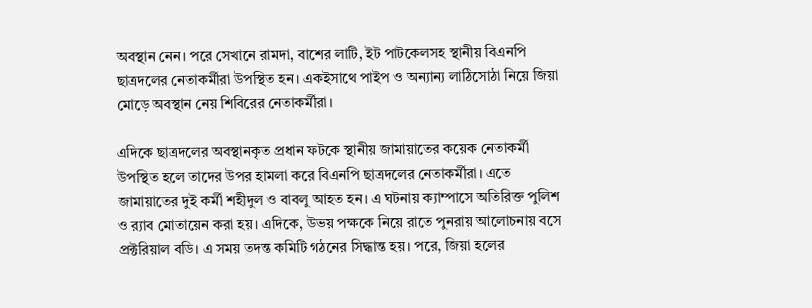অবস্থান নেন। পরে সেখানে রামদা, বাশের লাটি, ইট পাটকেলসহ স্থানীয় বিএনপি ছাত্রদলের নেতাকর্মীরা উপস্থিত হন। একইসাথে পাইপ ও অন্যান্য লাঠিসোঠা নিয়ে জিয়া মোড়ে অবস্থান নেয় শিবিরের নেতাকর্মীরা।

এদিকে ছাত্রদলের অবস্থানকৃত প্রধান ফটকে স্থানীয় জামায়াতের কয়েক নেতাকর্মী উপস্থিত হলে তাদের উপর হামলা করে বিএনপি ছাত্রদলের নেতাকর্মীরা। এতে জামায়াতের দুই কর্মী শহীদুল ও বাবলু আহত হন। এ ঘটনায় ক্যাম্পাসে অতিরিক্ত পুলিশ ও র‍্যাব মোতায়েন করা হয়। এদিকে, উভয় পক্ষকে নিয়ে রাতে পুনরায় আলোচনায় বসে প্রক্টরিয়াল বডি। এ সময় তদন্ত কমিটি গঠনের সিদ্ধান্ত হয়। পরে, জিয়া হলের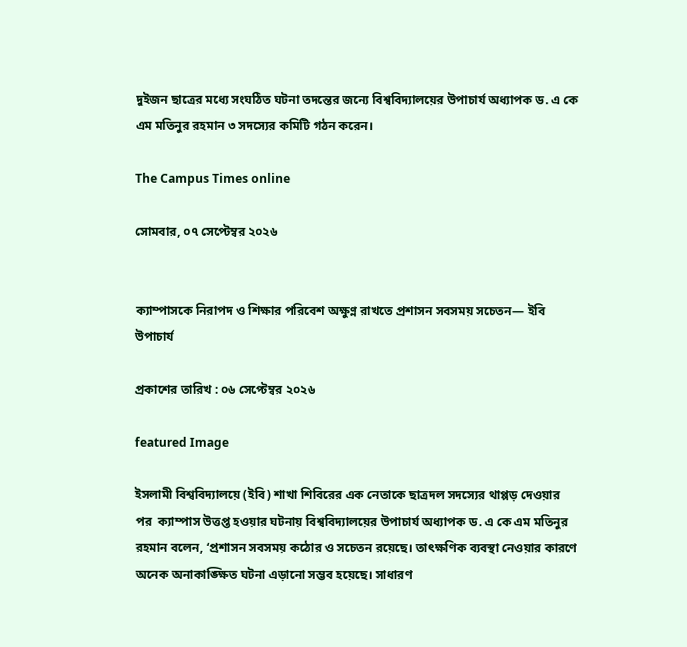দুইজন ছাত্রের মধ্যে সংঘঠিত ঘটনা তদন্তের জন্যে বিশ্ববিদ্যালয়ের উপাচার্য অধ্যাপক ড. এ কে এম মতিনুর রহমান ৩ সদস্যের কমিটি গঠন করেন।

The Campus Times online

সোমবার, ০৭ সেপ্টেম্বর ২০২৬


ক্যাম্পাসকে নিরাপদ ও শিক্ষার পরিবেশ অক্ষুণ্ন রাখতে প্রশাসন সবসময় সচেতন— ইবি উপাচার্য

প্রকাশের তারিখ : ০৬ সেপ্টেম্বর ২০২৬

featured Image

ইসলামী বিশ্ববিদ্যালয়ে (ইবি) শাখা শিবিরের এক নেতাকে ছাত্রদল সদস্যের থাপ্পড় দেওয়ার পর  ক্যাম্পাস উত্তপ্ত হওয়ার ঘটনায় বিশ্ববিদ্যালয়ের উপাচার্য অধ্যাপক ড. এ কে এম মতিনুর রহমান বলেন, ‘প্রশাসন সবসময় কঠোর ও সচেতন রয়েছে। তাৎক্ষণিক ব্যবস্থা নেওয়ার কারণে অনেক অনাকাঙ্ক্ষিত ঘটনা এড়ানো সম্ভব হয়েছে। সাধারণ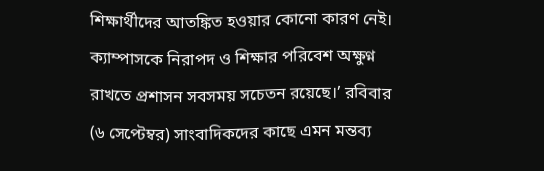শিক্ষার্থীদের আতঙ্কিত হওয়ার কোনো কারণ নেই। ক্যাম্পাসকে নিরাপদ ও শিক্ষার পরিবেশ অক্ষুণ্ন রাখতে প্রশাসন সবসময় সচেতন রয়েছে।’ রবিবার (৬ সেপ্টেম্বর) সাংবাদিকদের কাছে এমন মন্তব্য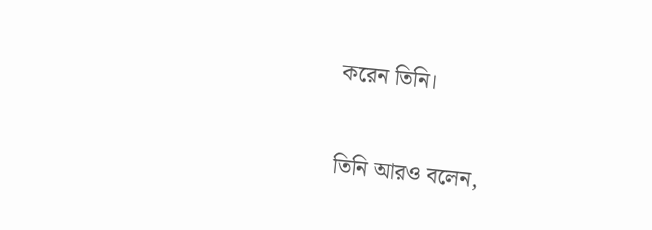করেন তিনি।

তিনি আরও বলেন,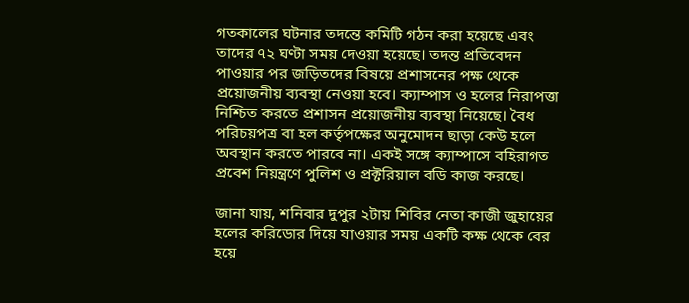গতকালের ঘটনার তদন্তে কমিটি গঠন করা হয়েছে এবং তাদের ৭২ ঘণ্টা সময় দেওয়া হয়েছে। তদন্ত প্রতিবেদন পাওয়ার পর জড়িতদের বিষয়ে প্রশাসনের পক্ষ থেকে প্রয়োজনীয় ব্যবস্থা নেওয়া হবে। ক্যাম্পাস ও হলের নিরাপত্তা নিশ্চিত করতে প্রশাসন প্রয়োজনীয় ব্যবস্থা নিয়েছে। বৈধ পরিচয়পত্র বা হল কর্তৃপক্ষের অনুমোদন ছাড়া কেউ হলে অবস্থান করতে পারবে না। একই সঙ্গে ক্যাম্পাসে বহিরাগত প্রবেশ নিয়ন্ত্রণে পুলিশ ও প্রক্টরিয়াল বডি কাজ করছে।

জানা যায়, শনিবার দুপুর ২টায় শিবির নেতা কাজী জুহায়ের হলের করিডোর দিয়ে যাওয়ার সময় একটি কক্ষ থেকে বের হয়ে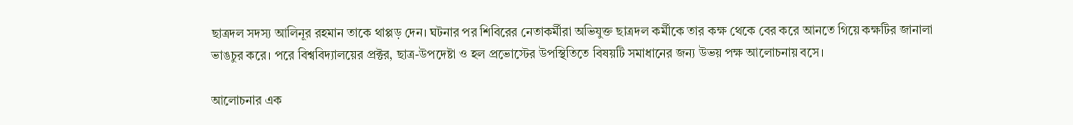ছাত্রদল সদস্য আলিনূর রহমান তাকে থাপ্পড় দেন। ঘটনার পর শিবিরের নেতাকর্মীরা অভিযুক্ত ছাত্রদল কর্মীকে তার কক্ষ থেকে বের করে আনতে গিয়ে কক্ষটির জানালা ভাঙচুর করে। পরে বিশ্ববিদ্যালয়ের প্রক্টর, ছাত্র-উপদেষ্টা ও হল প্রভোস্টের উপস্থিতিতে বিষয়টি সমাধানের জন্য উভয় পক্ষ আলোচনায় বসে।

আলোচনার এক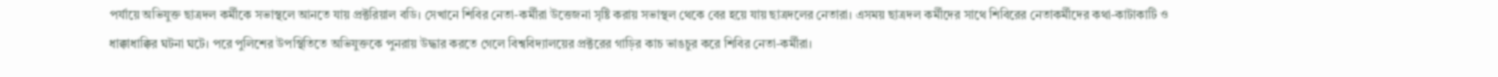পর্যায়ে অভিযুক্ত ছাত্রদল কর্মীকে সভাস্থলে আনতে যায় প্রক্টরিয়াল বডি। সেখানে শিবির নেতা-কর্মীরা উত্তেজনা সৃষ্টি করায় সভাস্থল থেকে বের হয়ে যায় ছাত্রদলের নেতারা। এসময় ছাত্রদল কর্মীদের সাথে শিবিরের নেতাকর্মীদের কথা-কাটাকাটি ও ধাক্কাধাক্কির ঘটনা ঘটে। পরে পুলিশের উপস্থিতিতে অভিযুক্তকে পুনরায় উদ্ধার করতে গেলে বিশ্ববিদ্যালয়ের প্রক্টরের গাড়ির কাচ ভাঙচুর করে শিবির নেতা-কর্মীরা।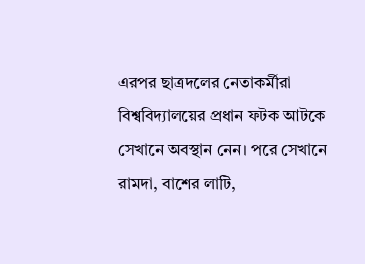এরপর ছাত্রদলের নেতাকর্মীরা বিশ্ববিদ্যালয়ের প্রধান ফটক আটকে সেখানে অবস্থান নেন। পরে সেখানে রামদা, বাশের লাটি,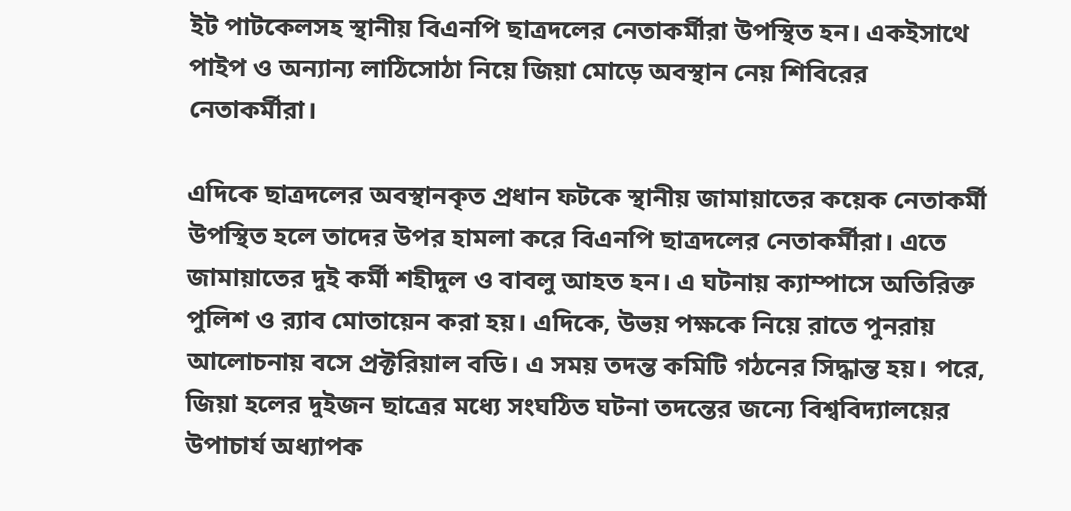ইট পাটকেলসহ স্থানীয় বিএনপি ছাত্রদলের নেতাকর্মীরা উপস্থিত হন। একইসাথে পাইপ ও অন্যান্য লাঠিসোঠা নিয়ে জিয়া মোড়ে অবস্থান নেয় শিবিরের নেতাকর্মীরা।

এদিকে ছাত্রদলের অবস্থানকৃত প্রধান ফটকে স্থানীয় জামায়াতের কয়েক নেতাকর্মী উপস্থিত হলে তাদের উপর হামলা করে বিএনপি ছাত্রদলের নেতাকর্মীরা। এতে জামায়াতের দুই কর্মী শহীদুল ও বাবলু আহত হন। এ ঘটনায় ক্যাম্পাসে অতিরিক্ত পুলিশ ও র‍্যাব মোতায়েন করা হয়। এদিকে, উভয় পক্ষকে নিয়ে রাতে পুনরায় আলোচনায় বসে প্রক্টরিয়াল বডি। এ সময় তদন্ত কমিটি গঠনের সিদ্ধান্ত হয়। পরে, জিয়া হলের দুইজন ছাত্রের মধ্যে সংঘঠিত ঘটনা তদন্তের জন্যে বিশ্ববিদ্যালয়ের উপাচার্য অধ্যাপক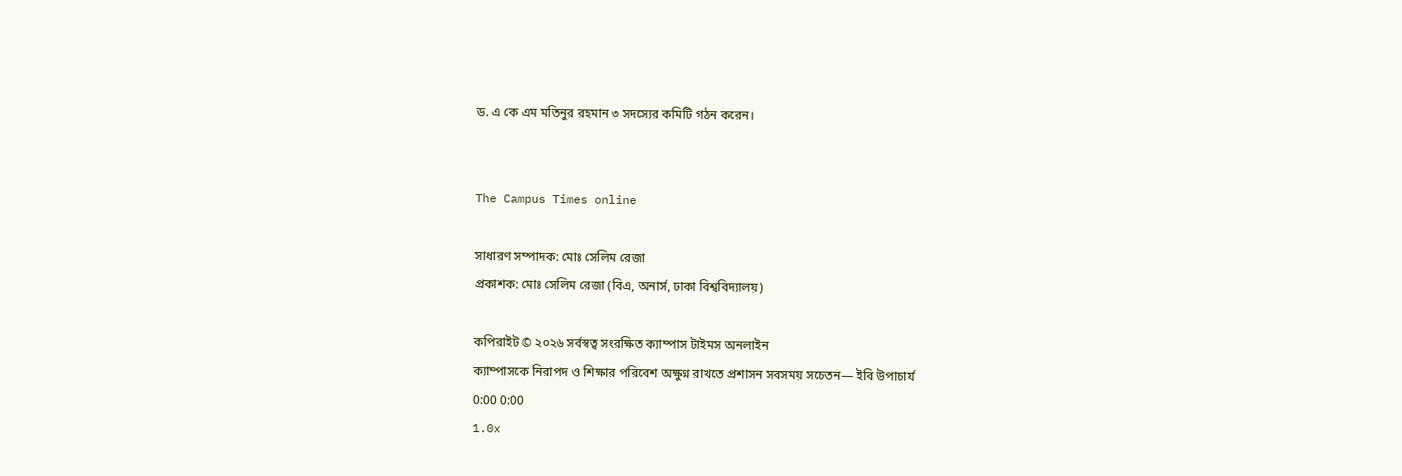ড. এ কে এম মতিনুর রহমান ৩ সদস্যের কমিটি গঠন করেন।


The Campus Times online

সাধারণ সম্পাদক: মোঃ সেলিম রেজা
প্রকাশক: মোঃ সেলিম রেজা (বিএ, অনার্স, ঢাকা বিশ্ববিদ্যালয়)

কপিরাইট © ২০২৬ সর্বস্বত্ব সংরক্ষিত ক্যাম্পাস টাইমস অনলাইন
ক্যাম্পাসকে নিরাপদ ও শিক্ষার পরিবেশ অক্ষুণ্ন রাখতে প্রশাসন সবসময় সচেতন— ইবি উপাচার্য
0:00 0:00
1.0x